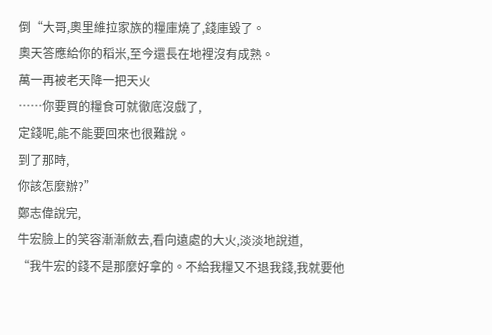倒“大哥,奧里維拉家族的糧庫燒了,錢庫毀了。
奧天答應給你的稻米,至今還長在地裡沒有成熟。
萬一再被老天降一把天火
……你要買的糧食可就徹底沒戲了,
定錢呢,能不能要回來也很難說。
到了那時,
你該怎麼辦?”
鄭志偉說完,
牛宏臉上的笑容漸漸斂去,看向遠處的大火,淡淡地說道,
“我牛宏的錢不是那麼好拿的。不給我糧又不退我錢,我就要他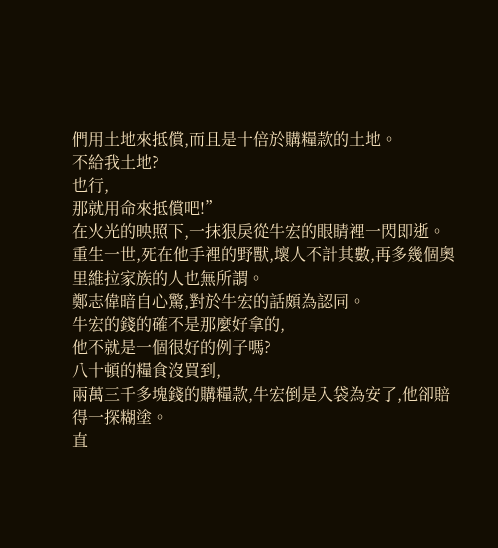們用土地來抵償,而且是十倍於購糧款的土地。
不給我土地?
也行,
那就用命來抵償吧!”
在火光的映照下,一抹狠戾從牛宏的眼睛裡一閃即逝。
重生一世,死在他手裡的野獸,壞人不計其數,再多幾個奧里維拉家族的人也無所謂。
鄭志偉暗自心驚,對於牛宏的話頗為認同。
牛宏的錢的確不是那麼好拿的,
他不就是一個很好的例子嗎?
八十頓的糧食沒買到,
兩萬三千多塊錢的購糧款,牛宏倒是入袋為安了,他卻賠得一探糊塗。
直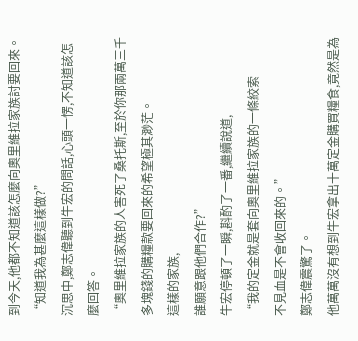到今天,他都不知道該怎麼向奧里維拉家族討要回來。
“知道我為甚麼這樣做?”
沉思中,鄭志偉聽到牛宏的問話,心頭一愣,不知道該怎麼回答。
“奧里維拉家族的人害死了桑托斯,至於你那兩萬三千多塊錢的購糧款要回來的希望極其渺茫。
這樣的家族,
誰願意跟他們合作?”
牛宏停頓了一瞬,斟酌了一番,繼續說道,
“我的定金就是套向奧里維拉家族的一條絞索
不見血是不會收回來的。”
鄭志偉震驚了。
他萬萬沒有想到牛宏拿出十萬定金購買糧食,竟然是為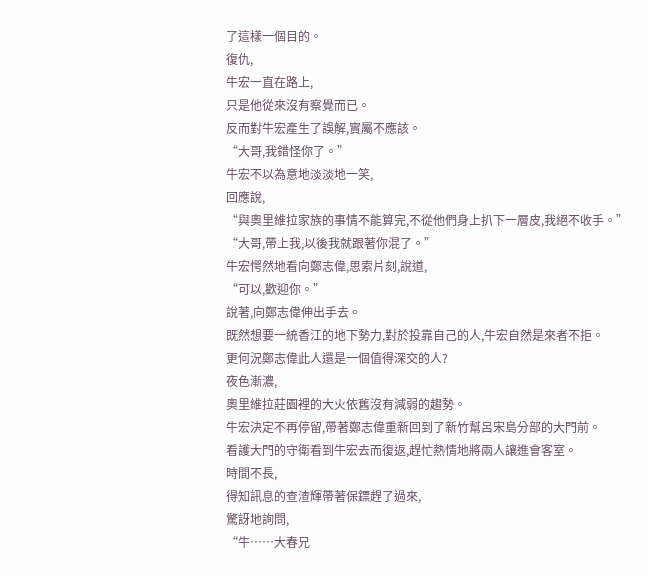了這樣一個目的。
復仇,
牛宏一直在路上,
只是他從來沒有察覺而已。
反而對牛宏產生了誤解,實屬不應該。
“大哥,我錯怪你了。”
牛宏不以為意地淡淡地一笑,
回應說,
“與奧里維拉家族的事情不能算完,不從他們身上扒下一層皮,我絕不收手。”
“大哥,帶上我,以後我就跟著你混了。”
牛宏愕然地看向鄭志偉,思索片刻,說道,
“可以,歡迎你。”
說著,向鄭志偉伸出手去。
既然想要一統香江的地下勢力,對於投靠自己的人,牛宏自然是來者不拒。
更何況鄭志偉此人還是一個值得深交的人?
夜色漸濃,
奧里維拉莊園裡的大火依舊沒有減弱的趨勢。
牛宏決定不再停留,帶著鄭志偉重新回到了新竹幫呂宋島分部的大門前。
看護大門的守衛看到牛宏去而復返,趕忙熱情地將兩人讓進會客室。
時間不長,
得知訊息的查渣輝帶著保鏢趕了過來,
驚訝地詢問,
“牛……大春兄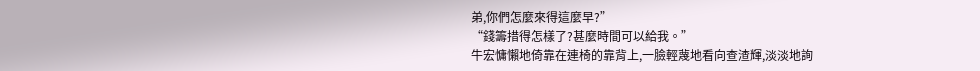弟,你們怎麼來得這麼早?”
“錢籌措得怎樣了?甚麼時間可以給我。”
牛宏慵懶地倚靠在連椅的靠背上,一臉輕蔑地看向查渣輝,淡淡地詢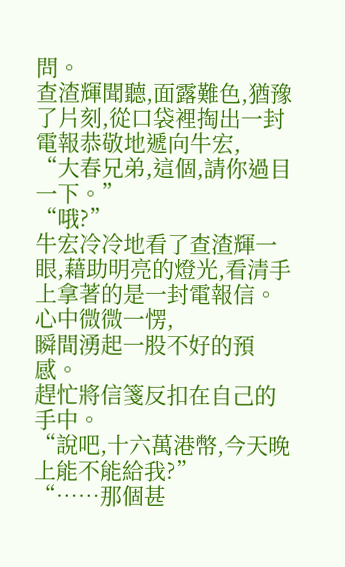問。
查渣輝聞聽,面露難色,猶豫了片刻,從口袋裡掏出一封電報恭敬地遞向牛宏,
“大春兄弟,這個,請你過目一下。”
“哦?”
牛宏冷冷地看了查渣輝一眼,藉助明亮的燈光,看清手上拿著的是一封電報信。
心中微微一愣,
瞬間湧起一股不好的預感。
趕忙將信箋反扣在自己的手中。
“說吧,十六萬港幣,今天晚上能不能給我?”
“……那個甚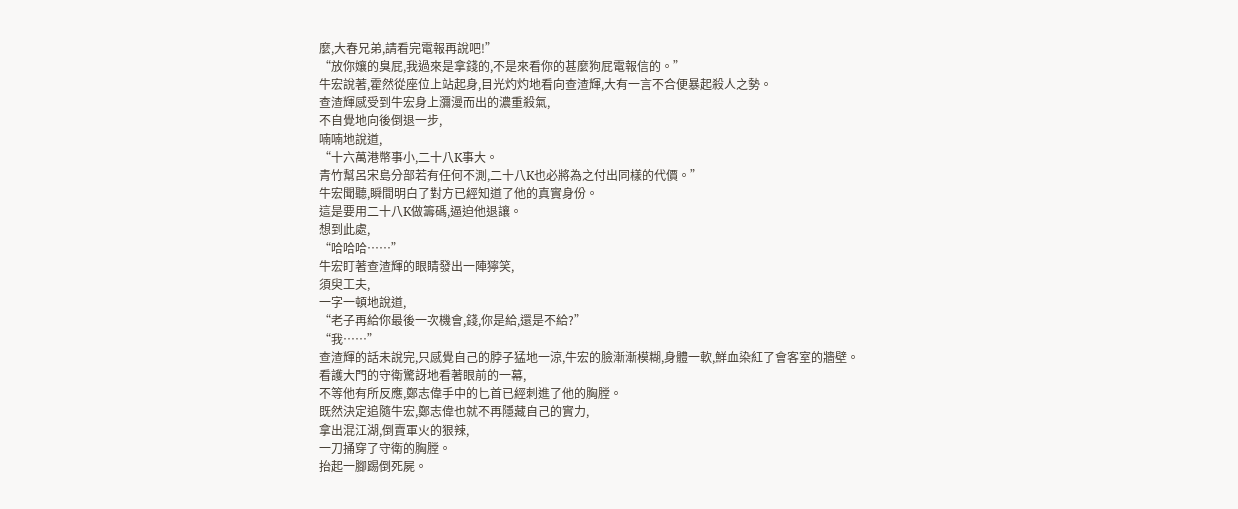麼,大春兄弟,請看完電報再說吧!”
“放你孃的臭屁,我過來是拿錢的,不是來看你的甚麼狗屁電報信的。”
牛宏說著,霍然從座位上站起身,目光灼灼地看向查渣輝,大有一言不合便暴起殺人之勢。
查渣輝感受到牛宏身上瀰漫而出的濃重殺氣,
不自覺地向後倒退一步,
喃喃地說道,
“十六萬港幣事小,二十八K事大。
青竹幫呂宋島分部若有任何不測,二十八K也必將為之付出同樣的代價。”
牛宏聞聽,瞬間明白了對方已經知道了他的真實身份。
這是要用二十八K做籌碼,逼迫他退讓。
想到此處,
“哈哈哈……”
牛宏盯著查渣輝的眼睛發出一陣獰笑,
須臾工夫,
一字一頓地說道,
“老子再給你最後一次機會,錢,你是給,還是不給?”
“我……”
查渣輝的話未說完,只感覺自己的脖子猛地一涼,牛宏的臉漸漸模糊,身體一軟,鮮血染紅了會客室的牆壁。
看護大門的守衛驚訝地看著眼前的一幕,
不等他有所反應,鄭志偉手中的匕首已經刺進了他的胸膛。
既然決定追隨牛宏,鄭志偉也就不再隱藏自己的實力,
拿出混江湖,倒賣軍火的狠辣,
一刀捅穿了守衛的胸膛。
抬起一腳踢倒死屍。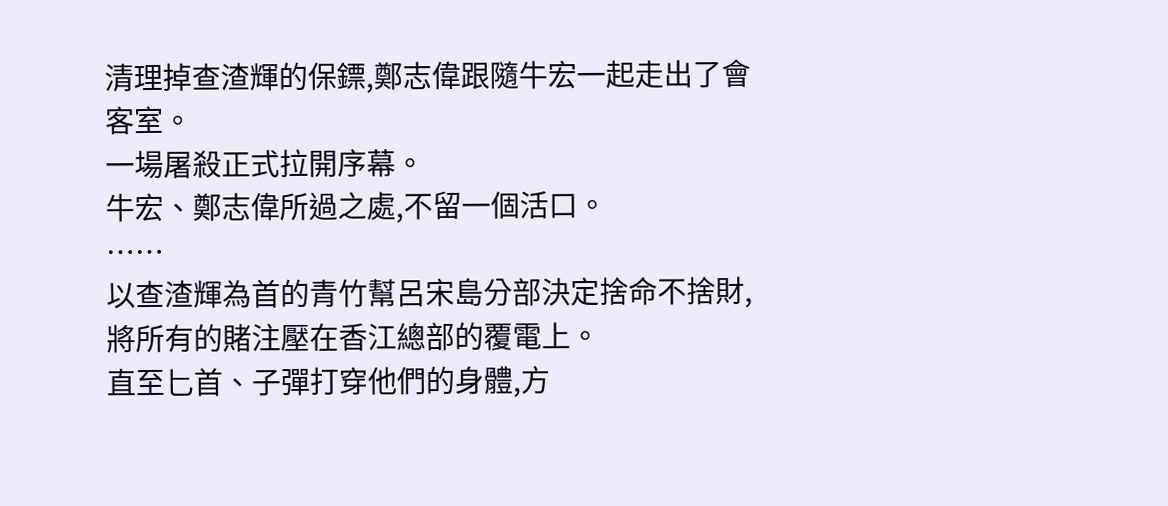清理掉查渣輝的保鏢,鄭志偉跟隨牛宏一起走出了會客室。
一場屠殺正式拉開序幕。
牛宏、鄭志偉所過之處,不留一個活口。
……
以查渣輝為首的青竹幫呂宋島分部決定捨命不捨財,將所有的賭注壓在香江總部的覆電上。
直至匕首、子彈打穿他們的身體,方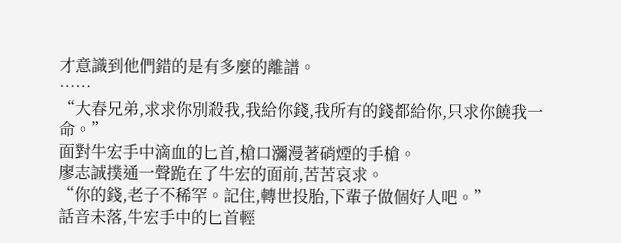才意識到他們錯的是有多麼的離譜。
……
“大春兄弟,求求你別殺我,我給你錢,我所有的錢都給你,只求你饒我一命。”
面對牛宏手中滴血的匕首,槍口瀰漫著硝煙的手槍。
廖志誠撲通一聲跪在了牛宏的面前,苦苦哀求。
“你的錢,老子不稀罕。記住,轉世投胎,下輩子做個好人吧。”
話音未落,牛宏手中的匕首輕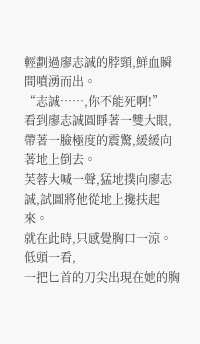輕劃過廖志誠的脖頸,鮮血瞬間噴湧而出。
“志誠……,你不能死啊!”
看到廖志誠圓睜著一雙大眼,帶著一臉極度的震驚,緩緩向著地上倒去。
芙蓉大喊一聲,猛地撲向廖志誠,試圖將他從地上攙扶起來。
就在此時,只感覺胸口一涼。
低頭一看,
一把匕首的刀尖出現在她的胸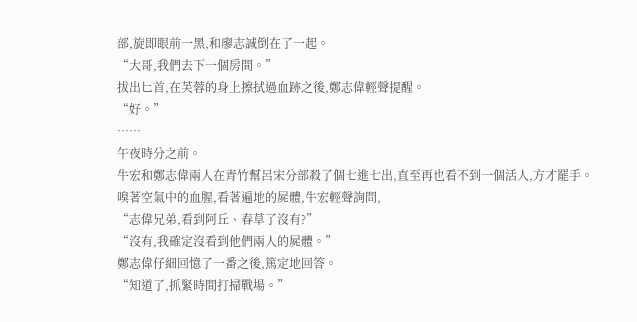部,旋即眼前一黑,和廖志誠倒在了一起。
“大哥,我們去下一個房間。”
拔出匕首,在芙蓉的身上擦拭過血跡之後,鄭志偉輕聲提醒。
“好。”
……
午夜時分之前。
牛宏和鄭志偉兩人在青竹幫呂宋分部殺了個七進七出,直至再也看不到一個活人,方才罷手。
嗅著空氣中的血腥,看著遍地的屍體,牛宏輕聲詢問,
“志偉兄弟,看到阿丘、春草了沒有?”
“沒有,我確定沒看到他們兩人的屍體。”
鄭志偉仔細回憶了一番之後,篤定地回答。
“知道了,抓緊時間打掃戰場。”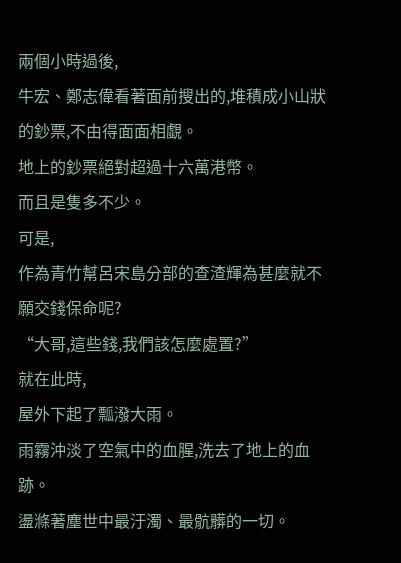兩個小時過後,
牛宏、鄭志偉看著面前搜出的,堆積成小山狀的鈔票,不由得面面相覷。
地上的鈔票絕對超過十六萬港幣。
而且是隻多不少。
可是,
作為青竹幫呂宋島分部的查渣輝為甚麼就不願交錢保命呢?
“大哥,這些錢,我們該怎麼處置?”
就在此時,
屋外下起了瓢潑大雨。
雨霧沖淡了空氣中的血腥,洗去了地上的血跡。
盪滌著塵世中最汙濁、最骯髒的一切。